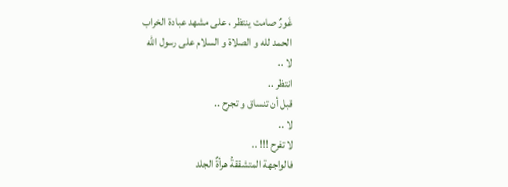غَورٌ صامت ينتظر ، على مشهد عبادة الخراب
الحمد لله و الصلاة و السلام على رسول الله
لا ..
انتظر ..
قبل أن تنساق و تجرح ..
لا ..
لا تفرح !!! ..
فالواجهة المتشققةُ هرأةٌ الجلد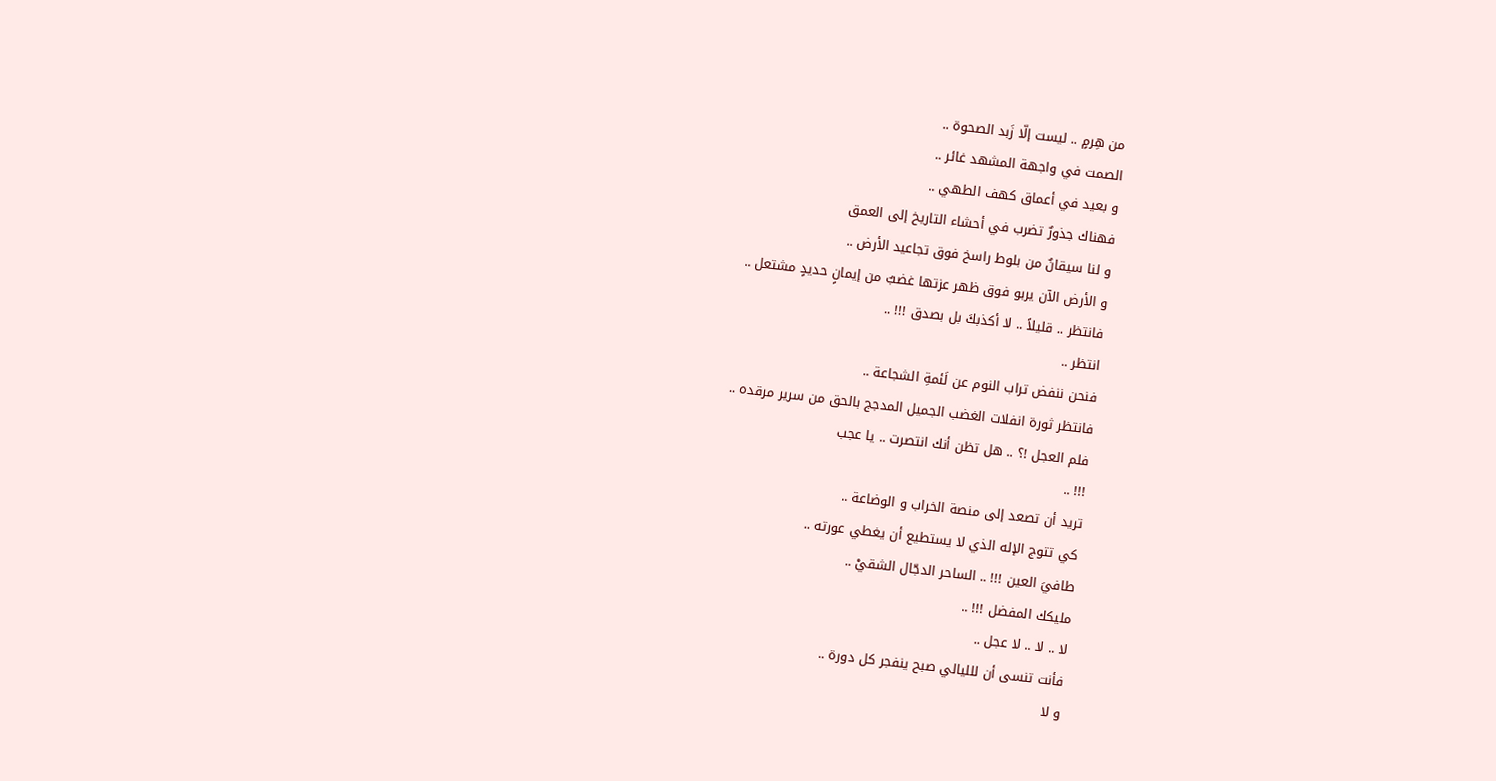من هِرمٍ .. ليست إلّا زَبد الصحوة ..
الصمت في واجهة المشهد غائر ..
و بعيد في أعماق كهف الطهي ..
فهناك جذورٌ تضرب في أحشاء التاريخ إلى العمق
و لنا سيقانٌ من بلوط راسخ فوق تجاعيد الأرض ..
و الأرض الآن يربو فوق ظهر عزتها غضبٌ من إيمانٍ حديدٍ مشتعل ..
فانتظر .. قليلاً .. لا أكذبكَ بل بصدق !!! ..
انتظر ..
فنحن ننفض تراب النوم عن لَئمةِ الشجاعة ..
فانتظر ثورة انفلات الغضب الجميل المدجج بالحق من سرير مرقده ..
فلم العجل !؟ .. هل تظن أنك انتصرت .. يا عجب
!!! ..
تريد أن تصعد إلى منصة الخراب و الوضاعة ..
كي تتوج الإله الذي لا يستطيع أن يغطي عورته ..
طافيَ العين !!! .. الساحر الدجّال الشقيْ ..
مليكك المفضل !!! ..
لا .. لا .. لا عجل ..
فأنت تنسى أن للليالي صبح ينفجر كل دورة ..
و لا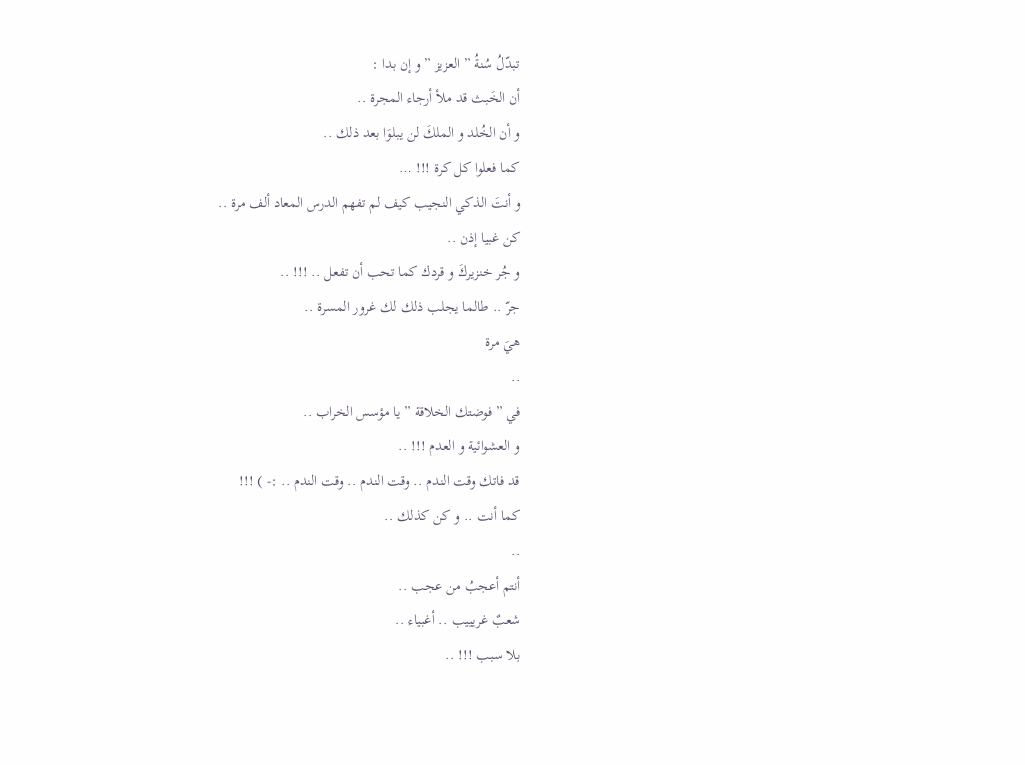تبدّلُ سُنةُ ” العزيز ” و إن بدا :
أن الخَبث قد ملأ أرجاء المجرة ..
و أن الخُلد و الملكَ لن يبلوَا بعد ذلك ..
كما فعلوا كل كرة !!! …
و أنتَ الذكي النجيب كيف لم تفهم الدرس المعاد ألف مرة ..
كن غبيا إذن ..
و جُر خنزيركَ و قردك كما تحب أن تفعل .. !!! ..
جرّ .. طالما يجلب ذلك لك غرور المسرة ..
هيَ مرة
..
في ” فوضتك الخلاقة ” يا مؤسس الخراب ..
و العشوائية و العدم !!! ..
قد فاتك وقت الندم .. وقت الندم .. وقت الندم .. :- ) !!!
كما أنت .. و كن كذلك ..
..
أنتم أعجبُ من عجب ..
شعبٌ غريييب .. أغبياء ..
بلا سبب !!! ..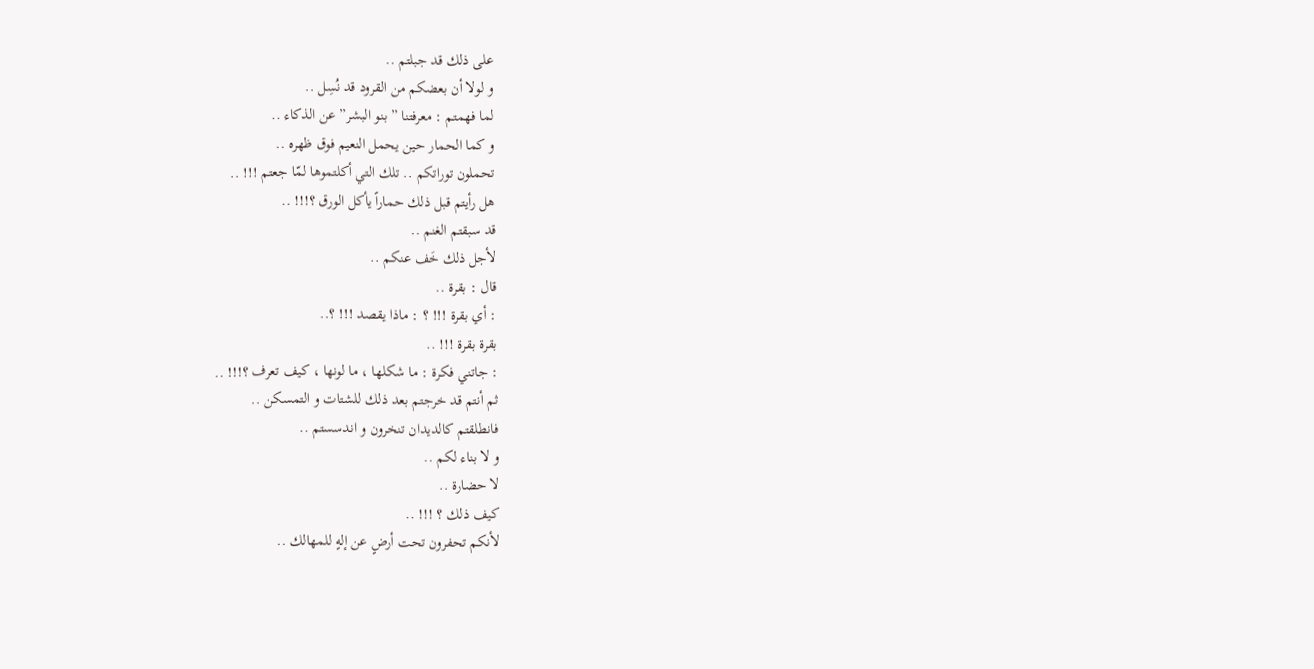على ذلك قد جبلتم ..
و لولا أن بعضكم من القرود قد نُسِل ..
لما فهمتم : معرفتنا ” بنو البشر” عن الذكاء ..
و كما الحمار حين يحمل النعيم فوق ظهره ..
تحملون توراتكم .. تلك التي أكلتموها لمّا جعتم !!! ..
هل رأيتم قبل ذلك حماراً يأكل الورق ؟!!! ..
قد سبقتم الغنم ..
لأجل ذلك خَف عنكم ..
قال : بقرة ..
: أي بقرة !!! ؟ : ماذا يقصد !!! ؟..
بقرة بقرة !!! ..
: جاتني فكرة : ما شكلها ، ما لونها ، كيف تعرف ؟!!! ..
ثم أنتم قد خرجتم بعد ذلك للشتات و التمسكن ..
فانطلقتم كالديدان تنخرون و اندسستم ..
و لا بناء لكم ..
لا حضارة ..
كيف ذلك ؟ !!! ..
لأنكم تحفرون تحت أرضٍ عن إلهٍ للمهالك ..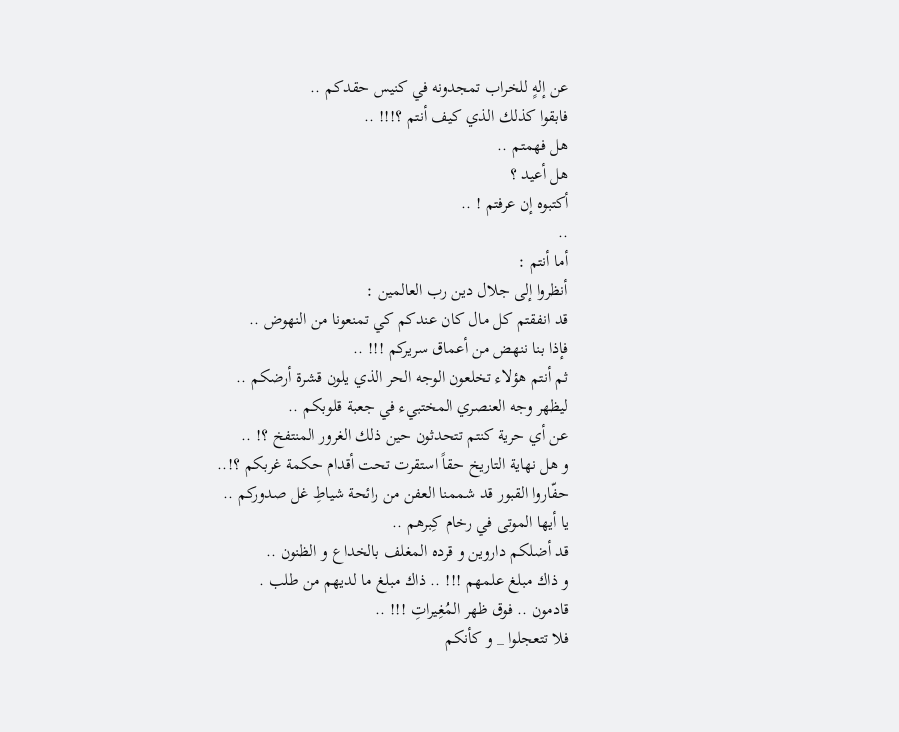عن إلهٍ للخراب تمجدونه في كنيس حقدكم ..
فابقوا كذلك الذي كيف أنتم ؟!!! ..
هل فهمتم ..
هل أعيد ؟
أكتبوه إن عرفتم ! ..
..
أما أنتم :
أنظروا إلى جلال دين رب العالمين :
قد انفقتم كل مال كان عندكم كي تمنعونا من النهوض ..
فإذا بنا ننهض من أعماق سريركم !!! ..
ثم أنتم هؤلاء تخلعون الوجه الحر الذي يلون قشرة أرضكم ..
ليظهر وجه العنصري المختبيء في جعبة قلوبكم ..
عن أي حرية كنتم تتحدثون حين ذلك الغرور المنتفخ ؟! ..
و هل نهاية التاريخ حقاً استقرت تحت أقدام حكمة غربكم ؟!..
حفّاروا القبور قد شممنا العفن من رائحة شياطِ غل صدوركم ..
يا أيها الموتى في رخام كِبرهم ..
قد أضلكم داروين و قرده المغلف بالخداع و الظنون ..
و ذاك مبلغ علمهم !!! .. ذاك مبلغ ما لديهم من طلب .
قادمون .. فوق ظهر المُغِيراتِ !!! ..
فلا تتعجلوا _ و كأنكم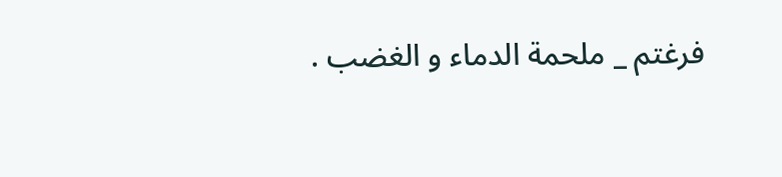فرغتم _ ملحمة الدماء و الغضب .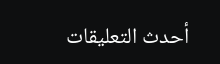أحدث التعليقات